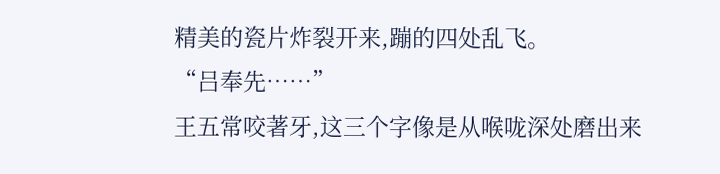精美的瓷片炸裂开来,蹦的四处乱飞。
“吕奉先……”
王五常咬著牙,这三个字像是从喉咙深处磨出来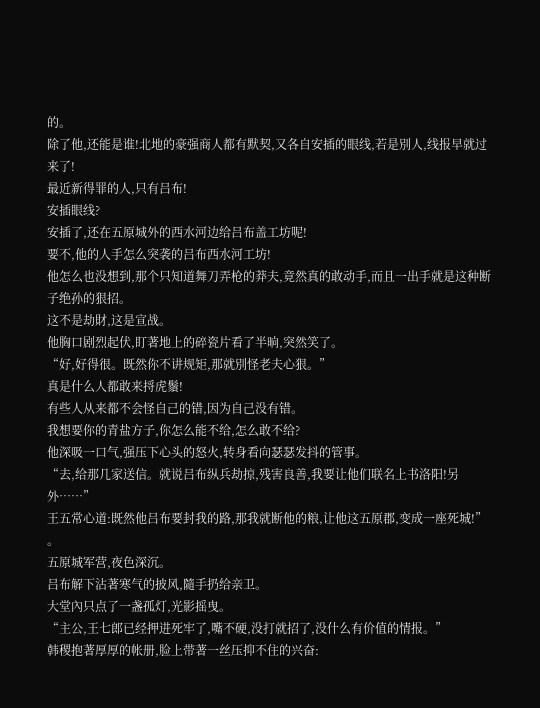的。
除了他,还能是谁!北地的豪强商人都有默契,又各自安插的眼线,若是別人,线报早就过来了!
最近新得罪的人,只有吕布!
安插眼线?
安插了,还在五原城外的西水河边给吕布盖工坊呢!
要不,他的人手怎么突袭的吕布西水河工坊!
他怎么也没想到,那个只知道舞刀弄枪的莽夫,竟然真的敢动手,而且一出手就是这种断子绝孙的狠招。
这不是劫財,这是宣战。
他胸口剧烈起伏,盯著地上的碎瓷片看了半晌,突然笑了。
“好,好得很。既然你不讲规矩,那就別怪老夫心狠。”
真是什么人都敢来捋虎鬚!
有些人从来都不会怪自己的错,因为自己没有错。
我想要你的青盐方子,你怎么能不给,怎么敢不给?
他深吸一口气,强压下心头的怒火,转身看向瑟瑟发抖的管事。
“去,给那几家送信。就说吕布纵兵劫掠,残害良善,我要让他们联名上书洛阳!另外……”
王五常心道:既然他吕布要封我的路,那我就断他的粮,让他这五原郡,变成一座死城!”
。
五原城军营,夜色深沉。
吕布解下沾著寒气的披风,隨手扔给亲卫。
大堂內只点了一盏孤灯,光影摇曳。
“主公,王七郎已经押进死牢了,嘴不硬,没打就招了,没什么有价值的情报。”
韩稷抱著厚厚的帐册,脸上带著一丝压抑不住的兴奋: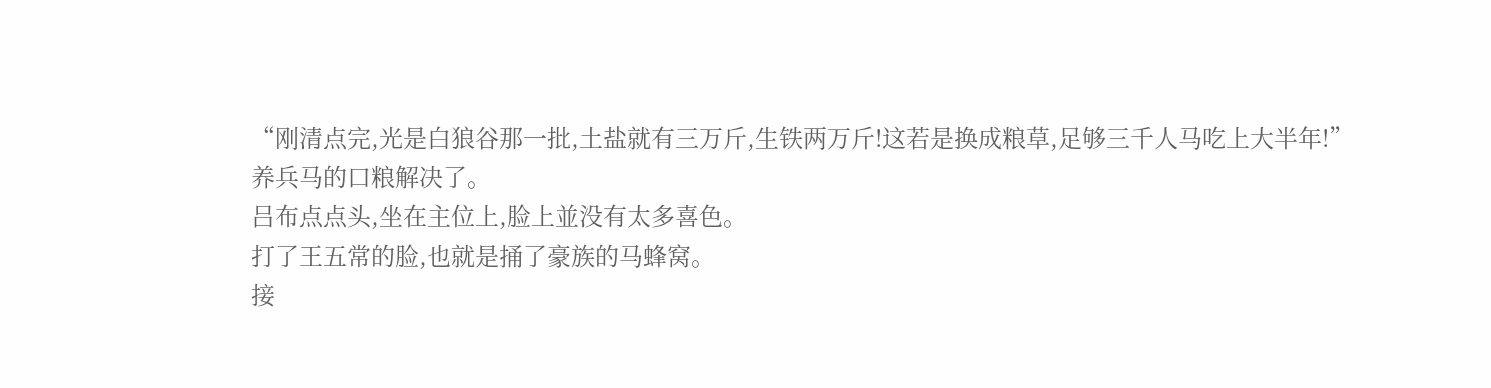“刚清点完,光是白狼谷那一批,土盐就有三万斤,生铁两万斤!这若是换成粮草,足够三千人马吃上大半年!”
养兵马的口粮解决了。
吕布点点头,坐在主位上,脸上並没有太多喜色。
打了王五常的脸,也就是捅了豪族的马蜂窝。
接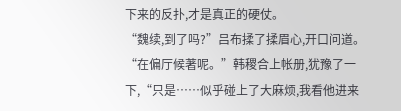下来的反扑,才是真正的硬仗。
“魏续,到了吗?”吕布揉了揉眉心,开口问道。
“在偏厅候著呢。”韩稷合上帐册,犹豫了一下,“只是……似乎碰上了大麻烦,我看他进来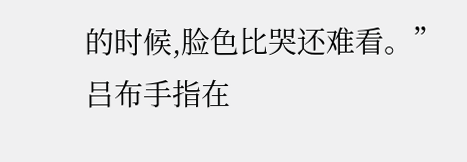的时候,脸色比哭还难看。”
吕布手指在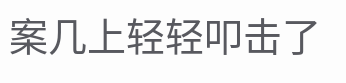案几上轻轻叩击了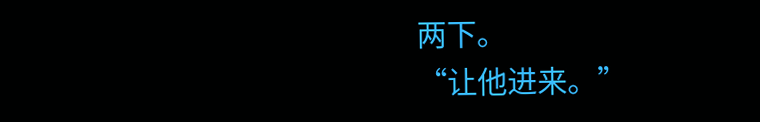两下。
“让他进来。”